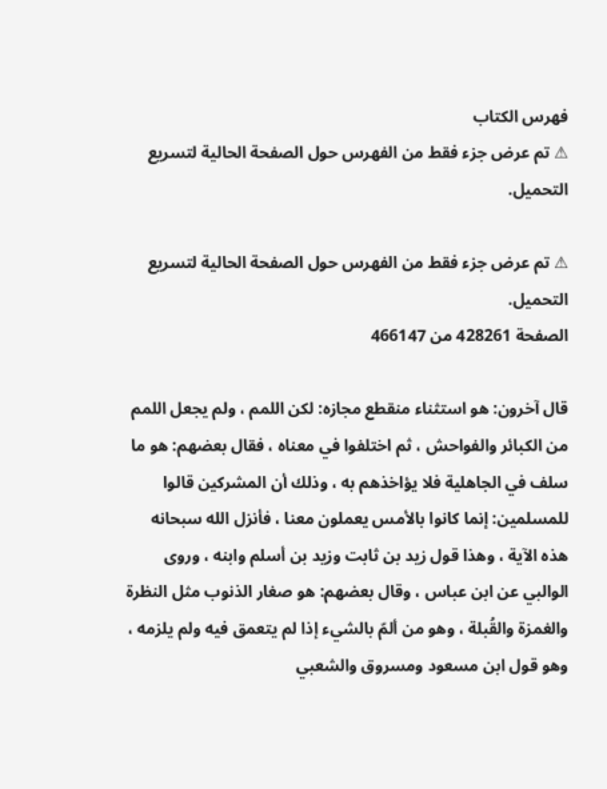فهرس الكتاب
⚠ تم عرض جزء فقط من الفهرس حول الصفحة الحالية لتسريع التحميل.

⚠ تم عرض جزء فقط من الفهرس حول الصفحة الحالية لتسريع التحميل.
الصفحة 428261 من 466147

قال آخرون: هو استثناء منقطع مجازه: لكن اللمم ، ولم يجعل اللمم من الكبائر والفواحش ، ثم اختلفوا في معناه ، فقال بعضهم: هو ما سلف في الجاهلية فلا يؤاخذهم به ، وذلك أن المشركين قالوا للمسلمين: إنما كانوا بالأمس يعملون معنا ، فأنزل الله سبحانه هذه الآية ، وهذا قول زيد بن ثابت وزيد بن أسلم وابنه ، وروى الوالبي عن ابن عباس ، وقال بعضهم: هو صغار الذنوب مثل النظرة والغمزة والقُبلة ، وهو من ألمّ بالشيء إذا لم يتعمق فيه ولم يلزمه ، وهو قول ابن مسعود ومسروق والشعبي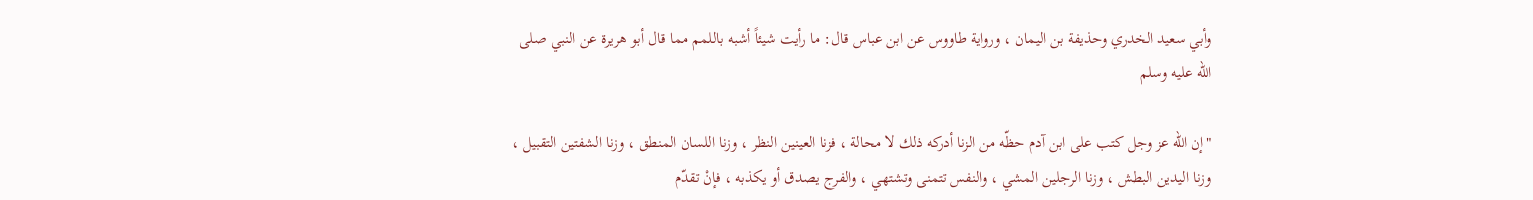وأبي سعيد الخدري وحذيفة بن اليمان ، ورواية طاووس عن ابن عباس قال: ما رأيت شيئاً أشبه باللمم مما قال أبو هريرة عن النبي صلى الله عليه وسلم

"إن الله عز وجل كتب على ابن آدم حظّه من الزنا أدركه ذلك لا محالة ، فزنا العينين النظر ، وزنا اللسان المنطق ، وزنا الشفتين التقبيل ، وزنا اليدين البطش ، وزنا الرجلين المشي ، والنفس تتمنى وتشتهي ، والفرج يصدق أو يكذبه ، فإنْ تقدّم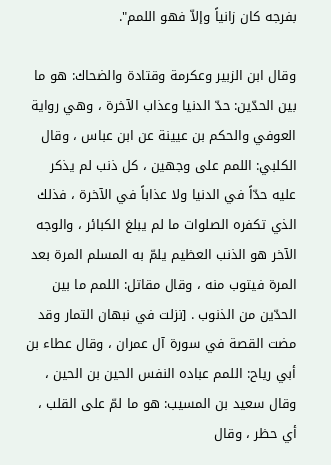بفرجه كان زانياً وإلاّ فهو اللمم".

وقال ابن الزبير وعكرمة وقتادة والضحاك: هو ما بين الحدّين: حدّ الدنيا وعذاب الآخرة ، وهي رواية العوفي والحكم بن عيينة عن ابن عباس ، وقال الكلبي: اللمم على وجهين ، كل ذنب لم يذكر عليه حدّاً في الدنيا ولا عذاباً في الآخرة ، فذلك الذي تكفره الصلوات ما لم يبلغ الكبائر ، والوجه الآخر هو الذنب العظيم يلمّ به المسلم المرة بعد المرة فيتوب منه ، وقال مقاتل: اللمم ما بين الحدّين من الذنوب . [نزلت في نبهان التمار وقد مضت القصة في سورة آل عمران ، وقال عطاء بن أبي رياح: اللمم عباده النفس الحين بن الحين ، وقال سعيد بن المسيب: هو ما لمّ على القلب ، أي حظر ، وقال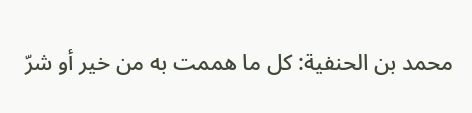محمد بن الحنفية: كل ما هممت به من خير أو شرّ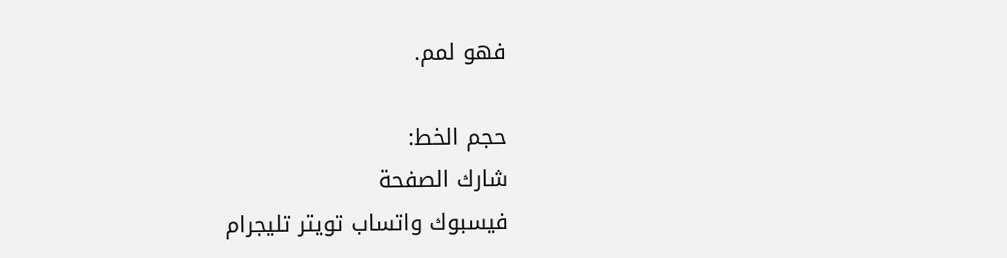فهو لمم.

حجم الخط:
شارك الصفحة
فيسبوك واتساب تويتر تليجرام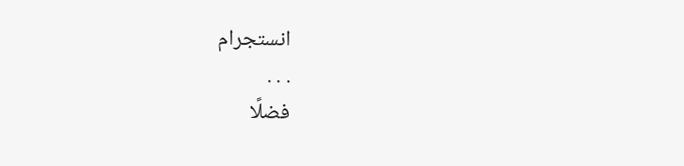انستجرام
. . .
فضلًا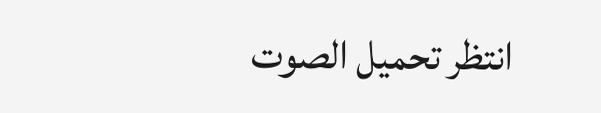انتظر تحميل الصوت